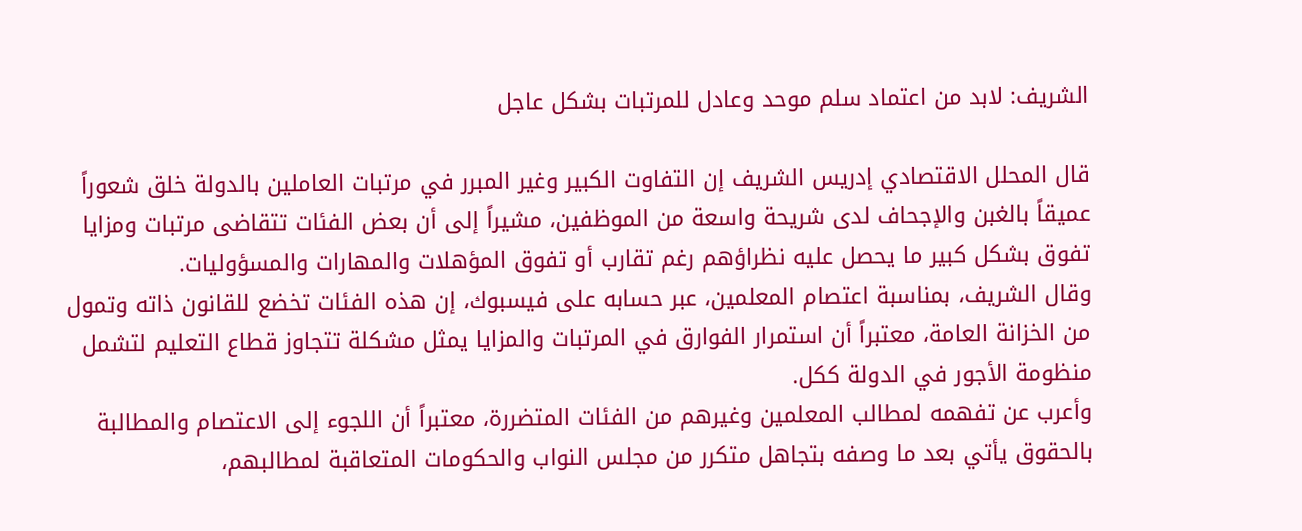الشريف: لابد من اعتماد سلم موحد وعادل للمرتبات بشكل عاجل

قال المحلل الاقتصادي إدريس الشريف إن التفاوت الكبير وغير المبرر في مرتبات العاملين بالدولة خلق شعوراً عميقاً بالغبن والإجحاف لدى شريحة واسعة من الموظفين، مشيراً إلى أن بعض الفئات تتقاضى مرتبات ومزايا تفوق بشكل كبير ما يحصل عليه نظراؤهم رغم تقارب أو تفوق المؤهلات والمهارات والمسؤوليات.
وقال الشريف، بمناسبة اعتصام المعلمين، عبر حسابه على فيسبوك، إن هذه الفئات تخضع للقانون ذاته وتمول من الخزانة العامة، معتبراً أن استمرار الفوارق في المرتبات والمزايا يمثل مشكلة تتجاوز قطاع التعليم لتشمل منظومة الأجور في الدولة ككل.
وأعرب عن تفهمه لمطالب المعلمين وغيرهم من الفئات المتضررة، معتبراً أن اللجوء إلى الاعتصام والمطالبة بالحقوق يأتي بعد ما وصفه بتجاهل متكرر من مجلس النواب والحكومات المتعاقبة لمطالبهم،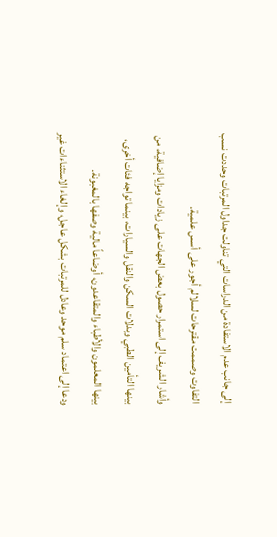إلى جانب عدم الاستفادة من الدراسات التي تناولت جداول المرتبات وحددت نسب التفاوت وصممت مقترحات لسلالم أجور على أسس علمية.
وأشار الشريف إلى استمرار حصول بعض الجهات على زيادات ومزايا إضافية، من بينها التأمين الطبي وبدلات السكن والنقل والسيارات، بينما تواجه فئات أخرى، بينها المعلمون والأطباء والمتقاعدون، أوضاعاً مالية وصفها بالمغبونة.
ودعا إلى اعتماد سلم موحد وعادل للمرتبات بشكل عاجل، وإلغاء الاستثناءات غير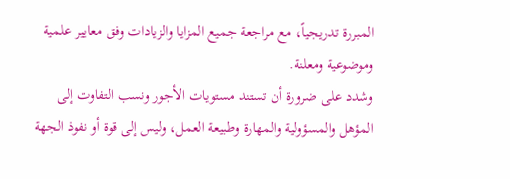المبررة تدريجياً، مع مراجعة جميع المزايا والزيادات وفق معايير علمية وموضوعية ومعلنة.
وشدد على ضرورة أن تستند مستويات الأجور ونسب التفاوت إلى المؤهل والمسؤولية والمهارة وطبيعة العمل، وليس إلى قوة أو نفوذ الجهة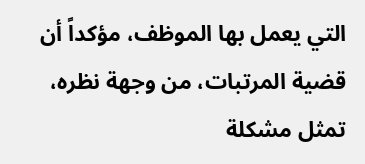التي يعمل بها الموظف، مؤكداً أن قضية المرتبات، من وجهة نظره، تمثل مشكلة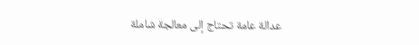عدالة عامة تحتاج إلى معالجة شاملة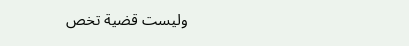وليست قضية تخص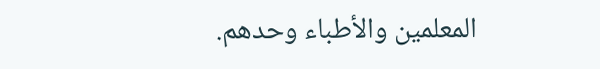المعلمين والأطباء وحدهم.